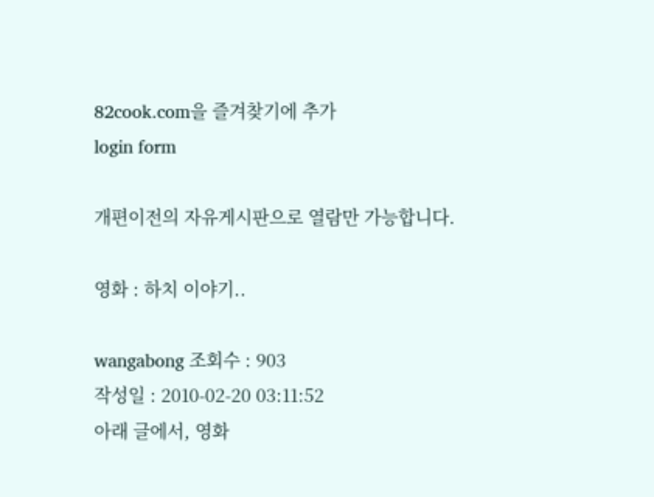82cook.com을 즐겨찾기에 추가
login form

개편이전의 자유게시판으로 열람만 가능합니다.

영화 : 하치 이야기..

wangabong 조회수 : 903
작성일 : 2010-02-20 03:11:52
아래 글에서, 영화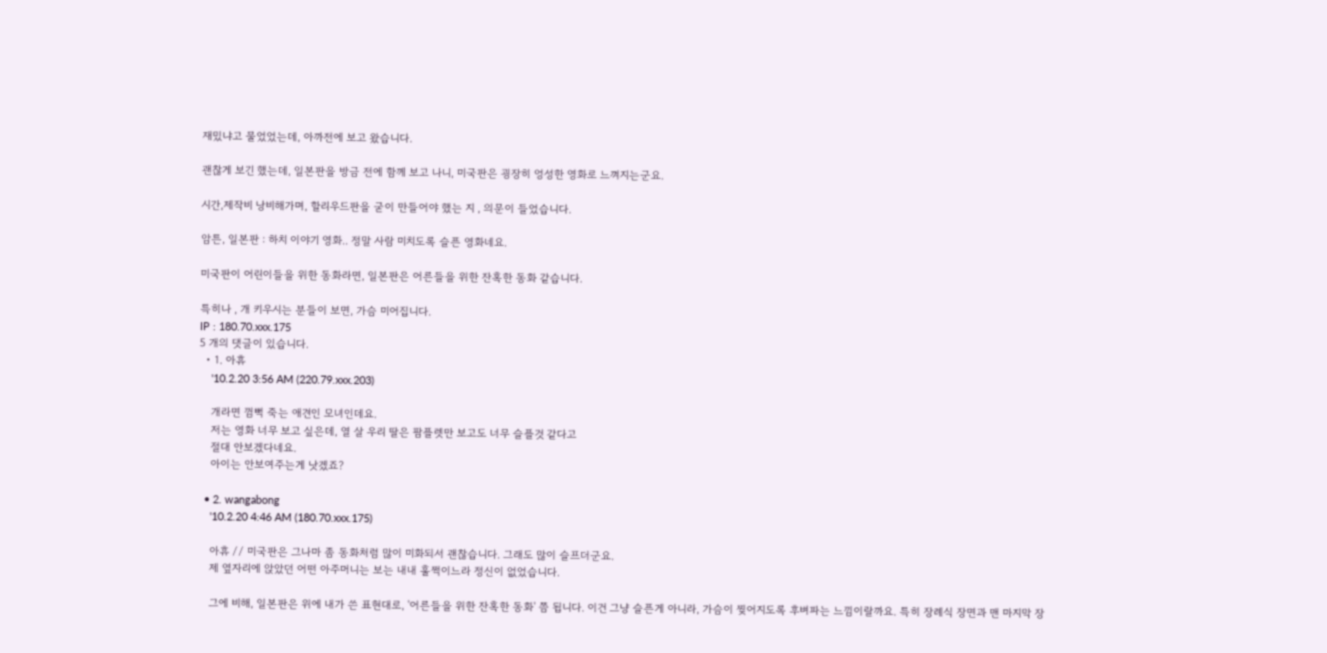재밌냐고 물었었는데, 아까전에 보고 왔습니다.

괜찮게 보긴 했는데, 일본판을 방금 전에 함께 보고 나니, 미국판은 굉장히 엉성한 영화로 느껴지는군요.

시간,제작비 낭비해가며, 할리우드판을 굳이 만들어야 했는 지 , 의문이 들었습니다.

암튼, 일본판 : 하치 이야기 영화.. 정말 사람 미치도록 슬픈 영화네요.

미국판이 어린이들을 위한 동화라면, 일본판은 어른들을 위한 잔혹한 동화 같습니다.

특히나 , 개 키우시는 분들이 보면, 가슴 미어집니다.
IP : 180.70.xxx.175
5 개의 댓글이 있습니다.
  • 1. 아휴
    '10.2.20 3:56 AM (220.79.xxx.203)

    개라면 껌뻑 죽는 애견인 모녀인데요.
    저는 영화 너무 보고 싶은데, 열 살 우리 딸은 팜플렛만 보고도 너무 슬플것 같다고
    절대 안보겠다네요.
    아이는 안보여주는게 낫겠죠?

  • 2. wangabong
    '10.2.20 4:46 AM (180.70.xxx.175)

    아휴 // 미국판은 그나마 좀 동화처럼 많이 미화되서 괜찮습니다. 그래도 많이 슬프더군요.
    제 옆자리에 앉았던 어떤 아주머니는 보는 내내 훌쩍이느라 정신이 없었습니다.

    그에 비해, 일본판은 위에 내가 쓴 표현대로, '어른들을 위한 잔혹한 동화' 쯤 됩니다. 이건 그냥 슬픈게 아니라, 가슴이 찢어지도록 후벼파는 느낌이랄까요. 특히 장례식 장면과 맨 마지막 장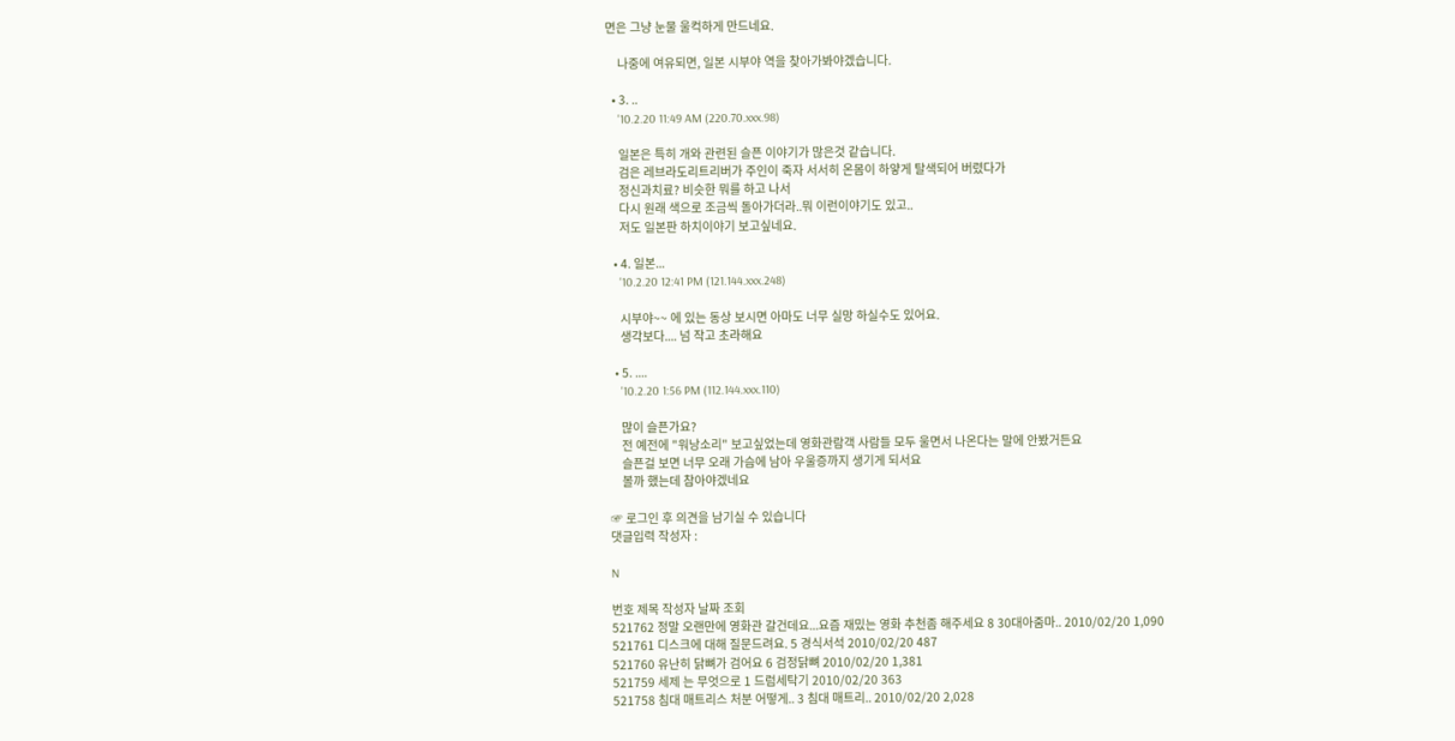면은 그냥 눈물 울컥하게 만드네요.

    나중에 여유되면, 일본 시부야 역을 찾아가봐야겠습니다.

  • 3. ..
    '10.2.20 11:49 AM (220.70.xxx.98)

    일본은 특히 개와 관련된 슬픈 이야기가 많은것 같습니다.
    검은 레브라도리트리버가 주인이 죽자 서서히 온몸이 하얗게 탈색되어 버렸다가
    정신과치료? 비슷한 뭐를 하고 나서
    다시 원래 색으로 조금씩 돌아가더라..뭐 이런이야기도 있고..
    저도 일본판 하치이야기 보고싶네요.

  • 4. 일본...
    '10.2.20 12:41 PM (121.144.xxx.248)

    시부야~~ 에 있는 동상 보시면 아마도 너무 실망 하실수도 있어요.
    생각보다.... 넘 작고 초라해요

  • 5. ....
    '10.2.20 1:56 PM (112.144.xxx.110)

    많이 슬픈가요?
    전 예전에 "워낭소리" 보고싶었는데 영화관람객 사람들 모두 울면서 나온다는 말에 안봤거든요
    슬픈걸 보면 너무 오래 가슴에 남아 우울증까지 생기게 되서요
    볼까 했는데 참아야겠네요

☞ 로그인 후 의견을 남기실 수 있습니다
댓글입력 작성자 :

N

번호 제목 작성자 날짜 조회
521762 정말 오랜만에 영화관 갈건데요...요즘 재밌는 영화 추천좀 해주세요 8 30대아줌마.. 2010/02/20 1,090
521761 디스크에 대해 질문드려요. 5 경식서석 2010/02/20 487
521760 유난히 닭뼈가 검어요 6 검정닭뼈 2010/02/20 1,381
521759 세제 는 무엇으로 1 드럼세탁기 2010/02/20 363
521758 침대 매트리스 처분 어떻게.. 3 침대 매트리.. 2010/02/20 2,028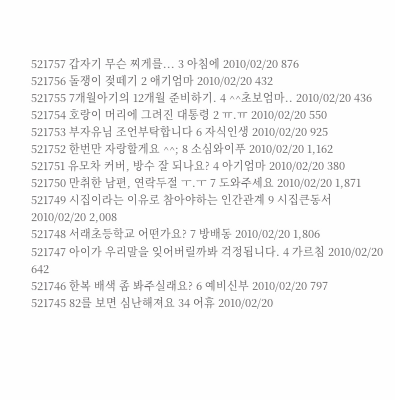521757 갑자기 무슨 찌게를... 3 아침에 2010/02/20 876
521756 돌쟁이 젖떼기 2 애기엄마 2010/02/20 432
521755 7개월아기의 12개월 준비하기. 4 ^^초보엄마.. 2010/02/20 436
521754 호랑이 머리에 그려진 대통령 2 ㅠ.ㅠ 2010/02/20 550
521753 부자유님 조언부탁합니다 6 자식인생 2010/02/20 925
521752 한번만 자랑할게요 ^^; 8 소심와이푸 2010/02/20 1,162
521751 유모차 커버, 방수 잘 되나요? 4 아기엄마 2010/02/20 380
521750 만취한 남편, 연락두절 ㅜ.ㅜ 7 도와주세요 2010/02/20 1,871
521749 시집이라는 이유로 참아야하는 인간관계 9 시집큰동서 2010/02/20 2,008
521748 서래초등학교 어떤가요? 7 방배동 2010/02/20 1,806
521747 아이가 우리말을 잊어버릴까봐 걱정됩니다. 4 가르침 2010/02/20 642
521746 한복 배색 좀 봐주실래요? 6 예비신부 2010/02/20 797
521745 82를 보면 심난해져요 34 어휴 2010/02/20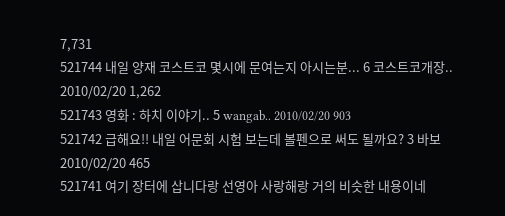7,731
521744 내일 양재 코스트코 몇시에 문여는지 아시는분... 6 코스트코개장.. 2010/02/20 1,262
521743 영화 : 하치 이야기.. 5 wangab.. 2010/02/20 903
521742 급해요!! 내일 어문회 시험 보는데 볼펜으로 써도 될까요? 3 바보 2010/02/20 465
521741 여기 장터에 삽니다랑 선영아 사랑해랑 거의 비슷한 내용이네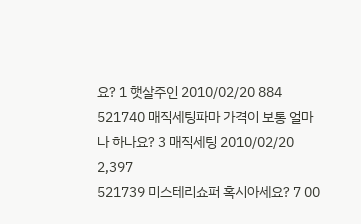요? 1 햇살주인 2010/02/20 884
521740 매직세팅파마 가격이 보통 얼마나 하나요? 3 매직세팅 2010/02/20 2,397
521739 미스테리쇼퍼 혹시아세요? 7 00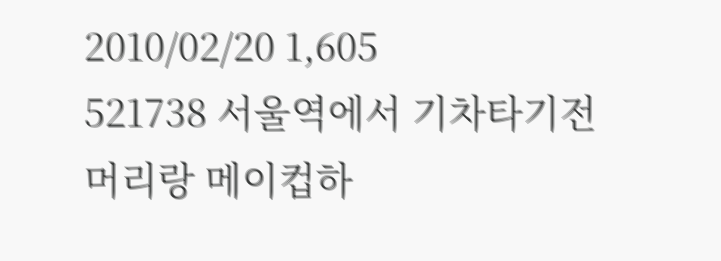2010/02/20 1,605
521738 서울역에서 기차타기전 머리랑 메이컵하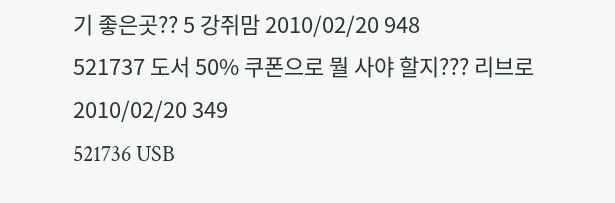기 좋은곳?? 5 강쥐맘 2010/02/20 948
521737 도서 50% 쿠폰으로 뭘 사야 할지??? 리브로 2010/02/20 349
521736 USB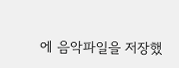에 음악파일을 저장했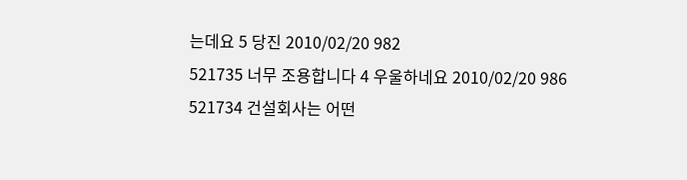는데요 5 당진 2010/02/20 982
521735 너무 조용합니다 4 우울하네요 2010/02/20 986
521734 건설회사는 어떤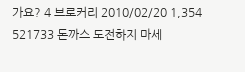가요? 4 브로커리 2010/02/20 1,354
521733 돈까스 도전하지 마세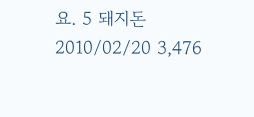요. 5 돼지돈 2010/02/20 3,476